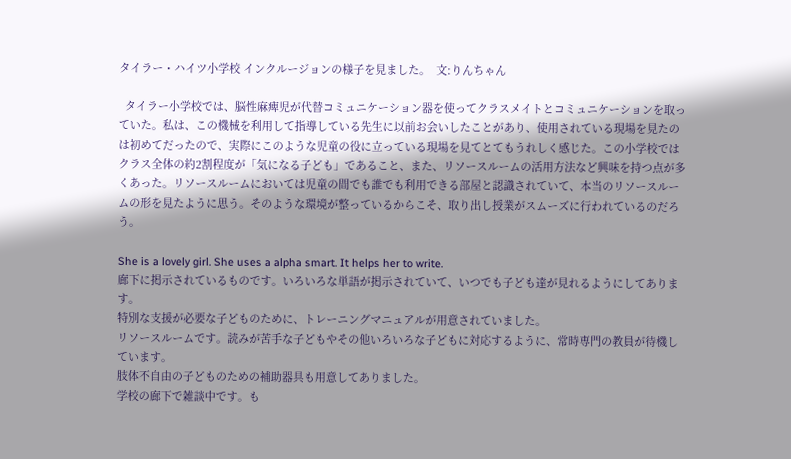タイラー・ハイツ小学校 インクルージョンの様子を見ました。  文:りんちゃん

  タイラー小学校では、脳性麻痺児が代替コミュニケーション器を使ってクラスメイトとコミュニケーションを取っていた。私は、この機械を利用して指導している先生に以前お会いしたことがあり、使用されている現場を見たのは初めてだったので、実際にこのような児童の役に立っている現場を見てとてもうれしく感じた。この小学校ではクラス全体の約2割程度が「気になる子ども」であること、また、リソースルームの活用方法など興味を持つ点が多くあった。リソースルームにおいては児童の間でも誰でも利用できる部屋と認識されていて、本当のリソースルームの形を見たように思う。そのような環境が整っているからこそ、取り出し授業がスムーズに行われているのだろう。

She is a lovely girl. She uses a alpha smart. It helps her to write.
廊下に掲示されているものです。いろいろな単語が掲示されていて、いつでも子ども達が見れるようにしてあります。
特別な支援が必要な子どものために、トレーニングマニュアルが用意されていました。
リソースルームです。読みが苦手な子どもやその他いろいろな子どもに対応するように、常時専門の教員が待機しています。
肢体不自由の子どものための補助器具も用意してありました。
学校の廊下で雑談中です。も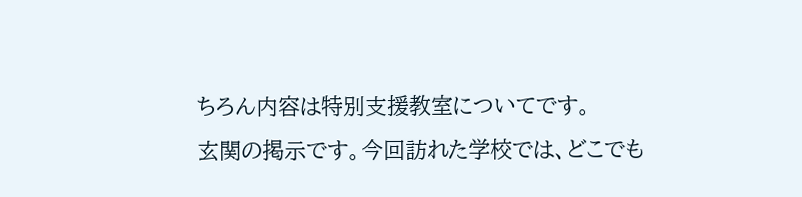ちろん内容は特別支援教室についてです。
玄関の掲示です。今回訪れた学校では、どこでも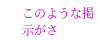このような掲示がさ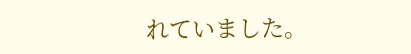れていました。